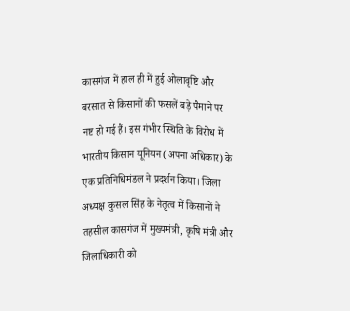कासगंज में हाल ही में हुई ओलावृष्टि और बरसात से किसानों की फसलें बड़े पैमाने पर नष्ट हो गई हैं। इस गंभीर स्थिति के विरोध में भारतीय किसान यूनियन (अपना अधिकार) के एक प्रतिनिधिमंडल ने प्रदर्शन किया। जिला अध्यक्ष कुसल सिंह के नेतृत्व में किसानों ने तहसील कासगंज में मुख्यमंत्री, कृषि मंत्री और जिलाधिकारी को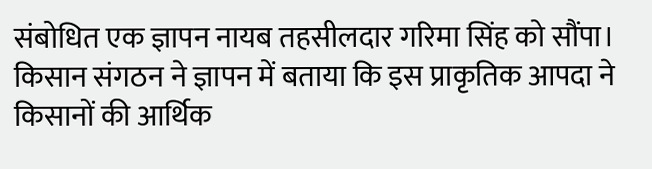संबोधित एक ज्ञापन नायब तहसीलदार गरिमा सिंह को सौंपा। किसान संगठन ने ज्ञापन में बताया कि इस प्राकृतिक आपदा ने किसानों की आर्थिक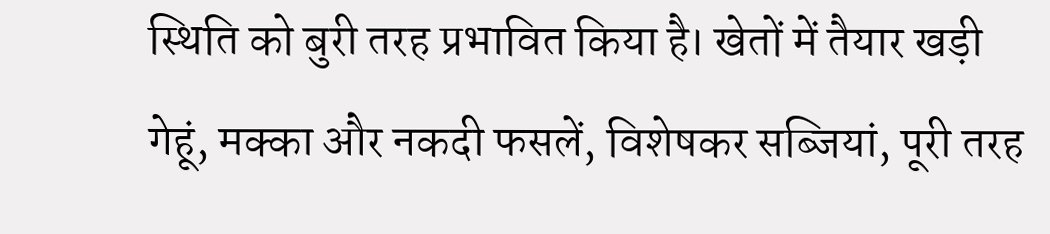स्थिति को बुरी तरह प्रभावित किया है। खेतों में तैयार खड़ी गेहूं, मक्का और नकदी फसलें, विशेषकर सब्जियां, पूरी तरह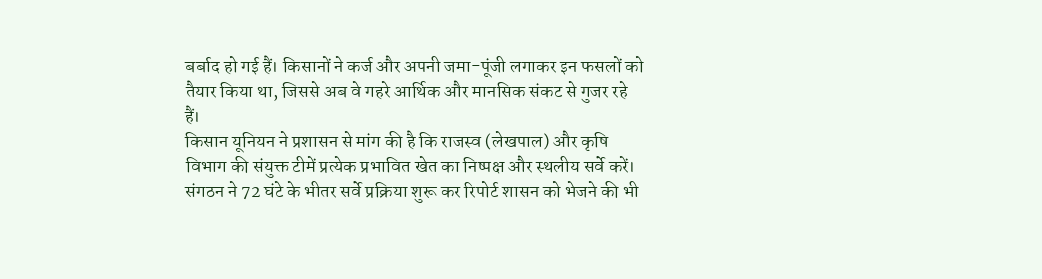बर्बाद हो गई हैं। किसानों ने कर्ज और अपनी जमा-पूंजी लगाकर इन फसलों को तैयार किया था, जिससे अब वे गहरे आर्थिक और मानसिक संकट से गुजर रहे हैं।
किसान यूनियन ने प्रशासन से मांग की है कि राजस्व (लेखपाल) और कृषि विभाग की संयुक्त टीमें प्रत्येक प्रभावित खेत का निष्पक्ष और स्थलीय सर्वे करें। संगठन ने 72 घंटे के भीतर सर्वे प्रक्रिया शुरू कर रिपोर्ट शासन को भेजने की भी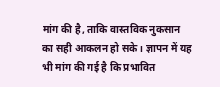मांग की है, ताकि वास्तविक नुकसान का सही आकलन हो सके। ज्ञापन में यह भी मांग की गई है कि प्रभावित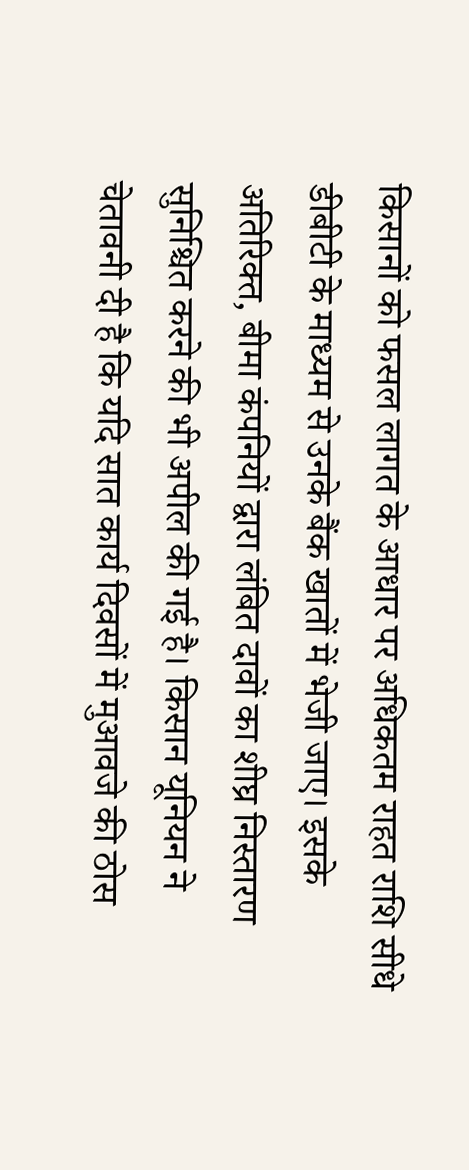किसानों को फसल लागत के आधार पर अधिकतम राहत राशि सीधे डीबीटी के माध्यम से उनके बैंक खातों में भेजी जाए। इसके अतिरिक्त, बीमा कंपनियों द्वारा लंबित दावों का शीघ्र निस्तारण सुनिश्चित करने की भी अपील की गई है। किसान यूनियन ने चेतावनी दी है कि यदि सात कार्य दिवसों में मुआवजे की ठोस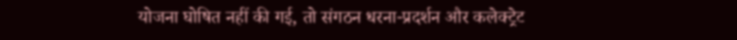योजना घोषित नहीं की गई, तो संगठन धरना-प्रदर्शन और कलेक्ट्रेट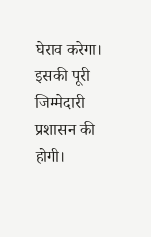घेराव करेगा। इसकी पूरी जिम्मेदारी प्रशासन की होगी।